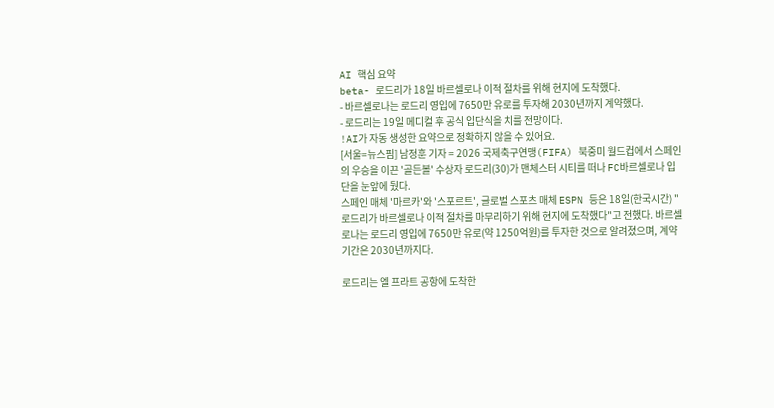AI 핵심 요약
beta- 로드리가 18일 바르셀로나 이적 절차를 위해 현지에 도착했다.
- 바르셀로나는 로드리 영입에 7650만 유로를 투자해 2030년까지 계약했다.
- 로드리는 19일 메디컬 후 공식 입단식을 치를 전망이다.
!AI가 자동 생성한 요약으로 정확하지 않을 수 있어요.
[서울=뉴스핌] 남정훈 기자 = 2026 국제축구연맹(FIFA) 북중미 월드컵에서 스페인의 우승을 이끈 '골든볼' 수상자 로드리(30)가 맨체스터 시티를 떠나 FC바르셀로나 입단을 눈앞에 뒀다.
스페인 매체 '마르카'와 '스포르트', 글로벌 스포츠 매체 ESPN 등은 18일(한국시간) "로드리가 바르셀로나 이적 절차를 마무리하기 위해 현지에 도착했다"고 전했다. 바르셀로나는 로드리 영입에 7650만 유로(약 1250억원)를 투자한 것으로 알려졌으며, 계약 기간은 2030년까지다.

로드리는 엘 프라트 공항에 도착한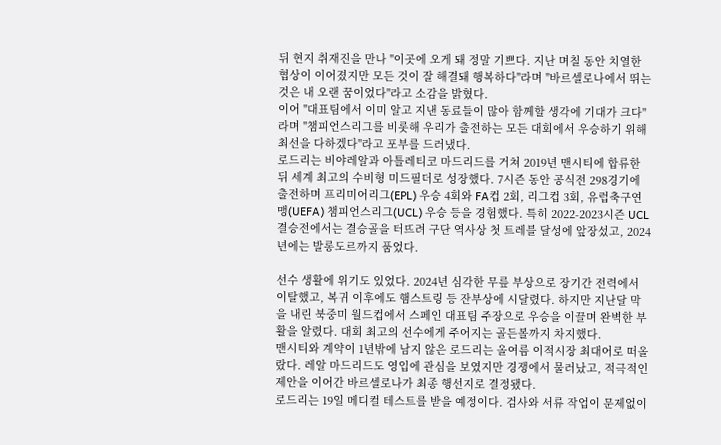뒤 현지 취재진을 만나 "이곳에 오게 돼 정말 기쁘다. 지난 며칠 동안 치열한 협상이 이어졌지만 모든 것이 잘 해결돼 행복하다"라며 "바르셀로나에서 뛰는 것은 내 오랜 꿈이었다"라고 소감을 밝혔다.
이어 "대표팀에서 이미 알고 지낸 동료들이 많아 함께할 생각에 기대가 크다"라며 "챔피언스리그를 비롯해 우리가 출전하는 모든 대회에서 우승하기 위해 최선을 다하겠다"라고 포부를 드러냈다.
로드리는 비야레알과 아틀레티코 마드리드를 거쳐 2019년 맨시티에 합류한 뒤 세계 최고의 수비형 미드필더로 성장했다. 7시즌 동안 공식전 298경기에 출전하며 프리미어리그(EPL) 우승 4회와 FA컵 2회, 리그컵 3회, 유럽축구연맹(UEFA) 챔피언스리그(UCL) 우승 등을 경험했다. 특히 2022-2023시즌 UCL 결승전에서는 결승골을 터뜨려 구단 역사상 첫 트레블 달성에 앞장섰고, 2024년에는 발롱도르까지 품었다.

선수 생활에 위기도 있었다. 2024년 심각한 무릎 부상으로 장기간 전력에서 이탈했고, 복귀 이후에도 햄스트링 등 잔부상에 시달렸다. 하지만 지난달 막을 내린 북중미 월드컵에서 스페인 대표팀 주장으로 우승을 이끌며 완벽한 부활을 알렸다. 대회 최고의 선수에게 주어지는 골든볼까지 차지했다.
맨시티와 계약이 1년밖에 남지 않은 로드리는 올여름 이적시장 최대어로 떠올랐다. 레알 마드리드도 영입에 관심을 보였지만 경쟁에서 물러났고, 적극적인 제안을 이어간 바르셀로나가 최종 행선지로 결정됐다.
로드리는 19일 메디컬 테스트를 받을 예정이다. 검사와 서류 작업이 문제없이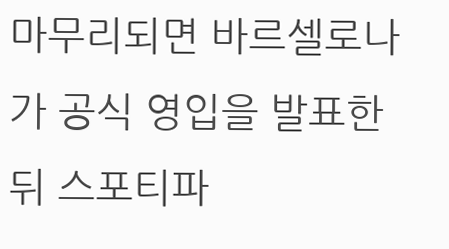마무리되면 바르셀로나가 공식 영입을 발표한 뒤 스포티파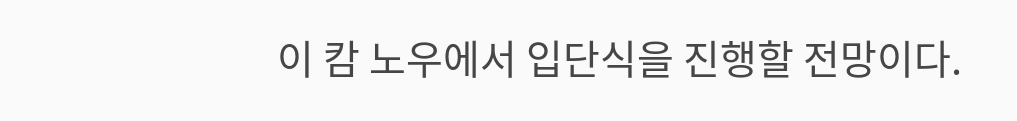이 캄 노우에서 입단식을 진행할 전망이다.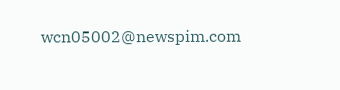wcn05002@newspim.com